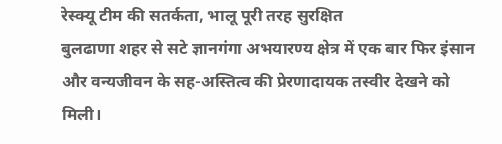रेस्क्यू टीम की सतर्कता, भालू पूरी तरह सुरक्षित
बुलढाणा शहर से सटे ज्ञानगंगा अभयारण्य क्षेत्र में एक बार फिर इंसान और वन्यजीवन के सह-अस्तित्व की प्रेरणादायक तस्वीर देखने को मिली।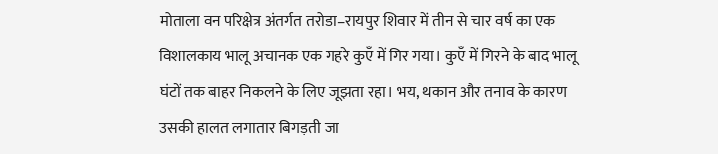मोताला वन परिक्षेत्र अंतर्गत तरोडा–रायपुर शिवार में तीन से चार वर्ष का एक विशालकाय भालू अचानक एक गहरे कुएँ में गिर गया। कुएँ में गिरने के बाद भालू घंटों तक बाहर निकलने के लिए जूझता रहा। भय, थकान और तनाव के कारण उसकी हालत लगातार बिगड़ती जा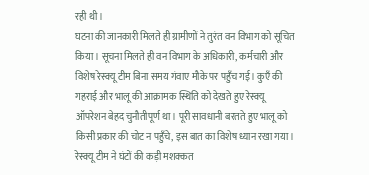रही थी।
घटना की जानकारी मिलते ही ग्रामीणों ने तुरंत वन विभाग को सूचित किया। सूचना मिलते ही वन विभाग के अधिकारी, कर्मचारी और विशेष रेस्क्यू टीम बिना समय गंवाए मौके पर पहुँच गई। कुएँ की गहराई और भालू की आक्रामक स्थिति को देखते हुए रेस्क्यू ऑपरेशन बेहद चुनौतीपूर्ण था। पूरी सावधानी बरतते हुए भालू को किसी प्रकार की चोट न पहुँचे, इस बात का विशेष ध्यान रखा गया।
रेस्क्यू टीम ने घंटों की कड़ी मशक्कत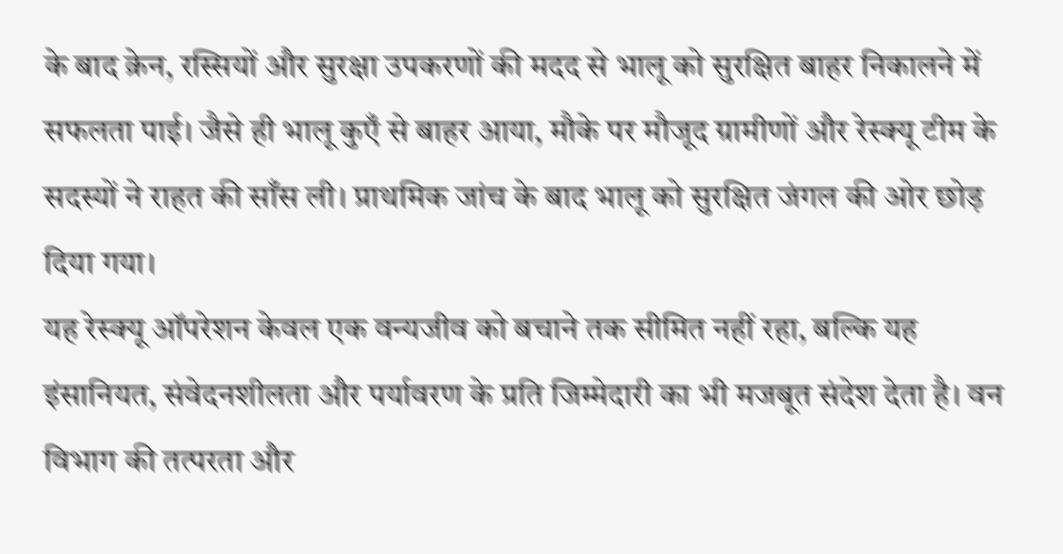के बाद क्रेन, रस्सियों और सुरक्षा उपकरणों की मदद से भालू को सुरक्षित बाहर निकालने में सफलता पाई। जैसे ही भालू कुएँ से बाहर आया, मौके पर मौजूद ग्रामीणों और रेस्क्यू टीम के सदस्यों ने राहत की साँस ली। प्राथमिक जांच के बाद भालू को सुरक्षित जंगल की ओर छोड़ दिया गया।
यह रेस्क्यू ऑपरेशन केवल एक वन्यजीव को बचाने तक सीमित नहीं रहा, बल्कि यह इंसानियत, संवेदनशीलता और पर्यावरण के प्रति जिम्मेदारी का भी मजबूत संदेश देता है। वन विभाग की तत्परता और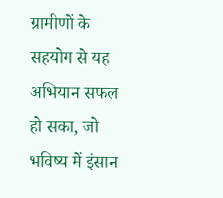ग्रामीणों के सहयोग से यह अभियान सफल हो सका, जो भविष्य में इंसान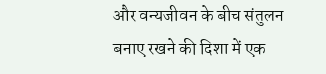और वन्यजीवन के बीच संतुलन बनाए रखने की दिशा में एक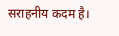सराहनीय कदम है।